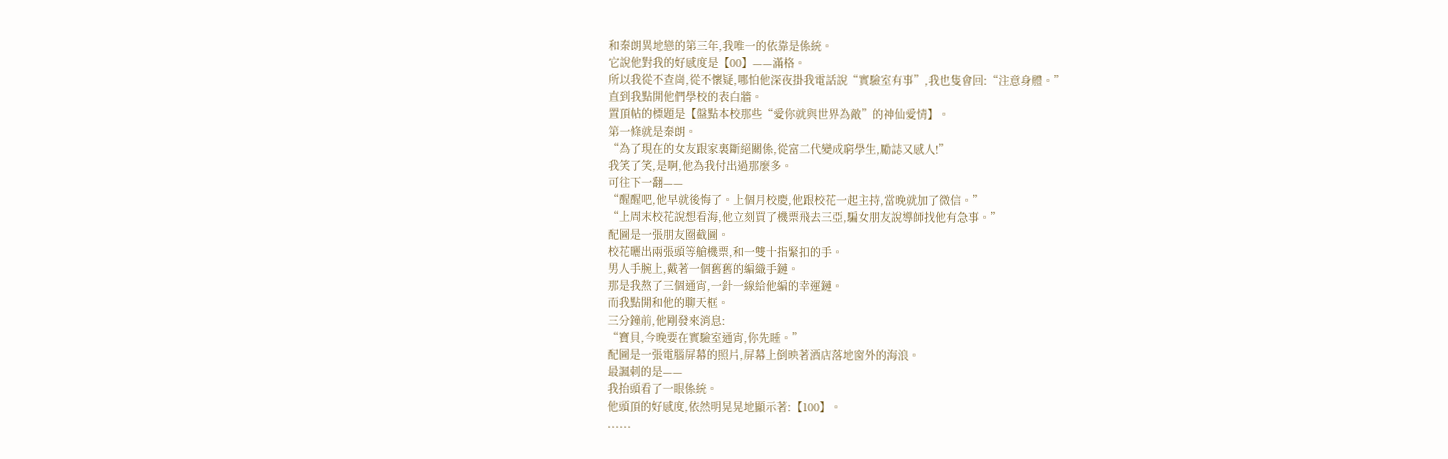和秦朗異地戀的第三年,我唯一的依靠是係統。
它說他對我的好感度是【00】——滿格。
所以我從不查崗,從不懷疑,哪怕他深夜掛我電話說“實驗室有事”,我也隻會回:“注意身體。”
直到我點開他們學校的表白牆。
置頂帖的標題是【盤點本校那些“愛你就與世界為敵”的神仙愛情】。
第一條就是秦朗。
“為了現在的女友跟家裏斷絕關係,從富二代變成窮學生,勵誌又感人!”
我笑了笑,是啊,他為我付出過那麼多。
可往下一翻——
“醒醒吧,他早就後悔了。上個月校慶,他跟校花一起主持,當晚就加了微信。”
“上周末校花說想看海,他立刻買了機票飛去三亞,騙女朋友說導師找他有急事。”
配圖是一張朋友圈截圖。
校花曬出兩張頭等艙機票,和一雙十指緊扣的手。
男人手腕上,戴著一個舊舊的編織手鏈。
那是我熬了三個通宵,一針一線給他編的幸運鏈。
而我點開和他的聊天框。
三分鐘前,他剛發來消息:
“寶貝,今晚要在實驗室通宵,你先睡。”
配圖是一張電腦屏幕的照片,屏幕上倒映著酒店落地窗外的海浪。
最諷刺的是——
我抬頭看了一眼係統。
他頭頂的好感度,依然明晃晃地顯示著:【100】。
......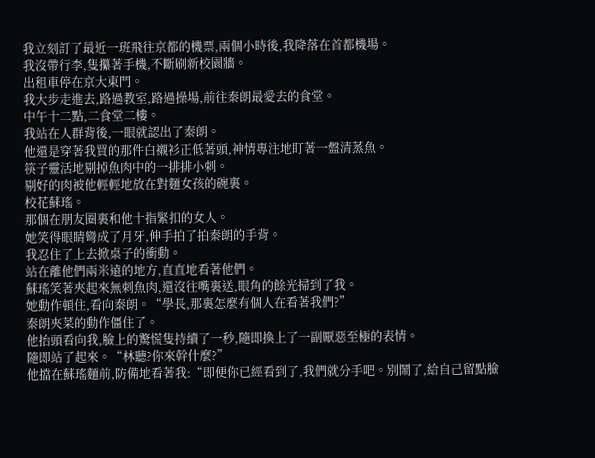我立刻訂了最近一班飛往京都的機票,兩個小時後,我降落在首都機場。
我沒帶行李,隻攥著手機,不斷刷新校園牆。
出租車停在京大東門。
我大步走進去,路過教室,路過操場,前往秦朗最愛去的食堂。
中午十二點,二食堂二樓。
我站在人群背後,一眼就認出了秦朗。
他還是穿著我買的那件白襯衫正低著頭,神情專注地盯著一盤清蒸魚。
筷子靈活地剔掉魚肉中的一排排小刺。
剔好的肉被他輕輕地放在對麵女孩的碗裏。
校花蘇瑤。
那個在朋友圈裏和他十指緊扣的女人。
她笑得眼睛彎成了月牙,伸手拍了拍秦朗的手背。
我忍住了上去掀桌子的衝動。
站在離他們兩米遠的地方,直直地看著他們。
蘇瑤笑著夾起來無刺魚肉,還沒往嘴裏送,眼角的餘光掃到了我。
她動作頓住,看向秦朗。“學長,那裏怎麼有個人在看著我們?”
秦朗夾菜的動作僵住了。
他抬頭看向我,臉上的驚慌隻持續了一秒,隨即換上了一副厭惡至極的表情。
隨即站了起來。“林聽?你來幹什麼?”
他擋在蘇瑤麵前,防備地看著我:“即便你已經看到了,我們就分手吧。別鬧了,給自己留點臉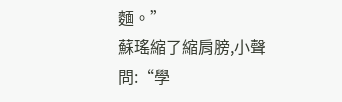麵。”
蘇瑤縮了縮肩膀,小聲問:“學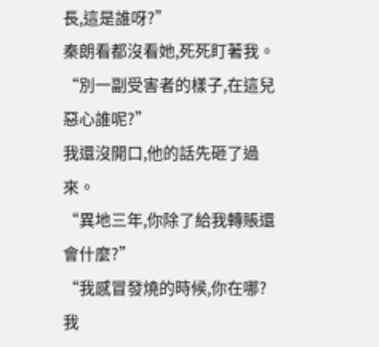長,這是誰呀?”
秦朗看都沒看她,死死盯著我。
“別一副受害者的樣子,在這兒惡心誰呢?”
我還沒開口,他的話先砸了過來。
“異地三年,你除了給我轉賬還會什麼?”
“我感冒發燒的時候,你在哪?我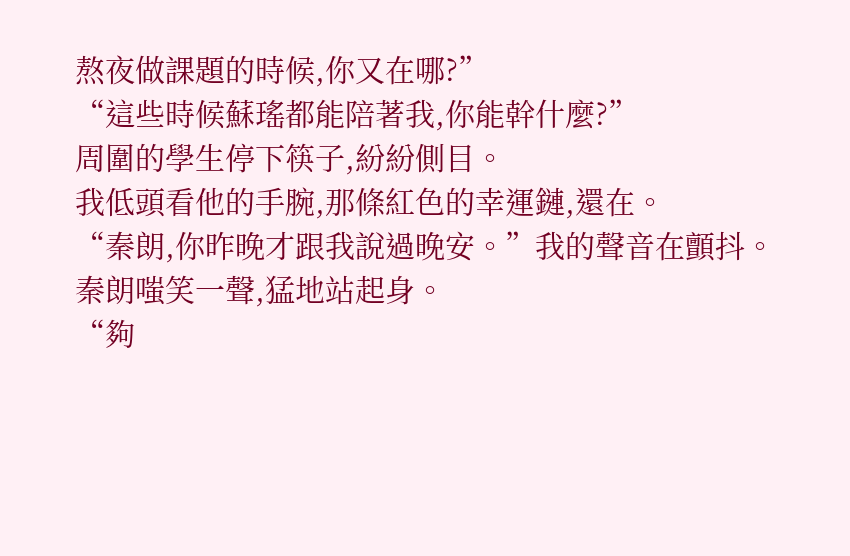熬夜做課題的時候,你又在哪?”
“這些時候蘇瑤都能陪著我,你能幹什麼?”
周圍的學生停下筷子,紛紛側目。
我低頭看他的手腕,那條紅色的幸運鏈,還在。
“秦朗,你昨晚才跟我說過晚安。”我的聲音在顫抖。
秦朗嗤笑一聲,猛地站起身。
“夠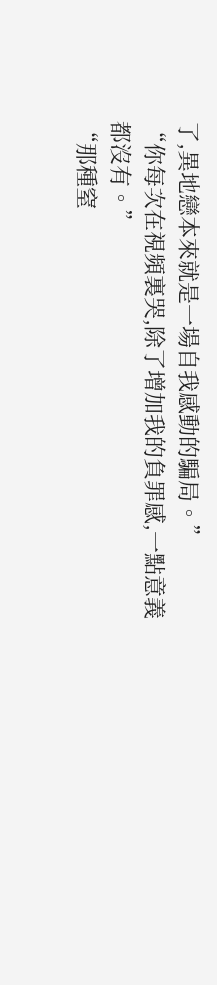了,異地戀本來就是一場自我感動的騙局。”
“你每次在視頻裏哭,除了增加我的負罪感,一點意義都沒有。”
“那種窒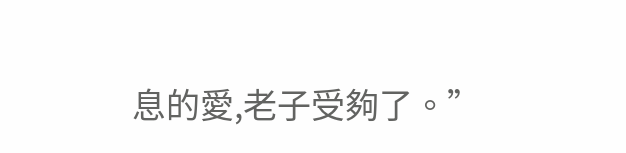息的愛,老子受夠了。”